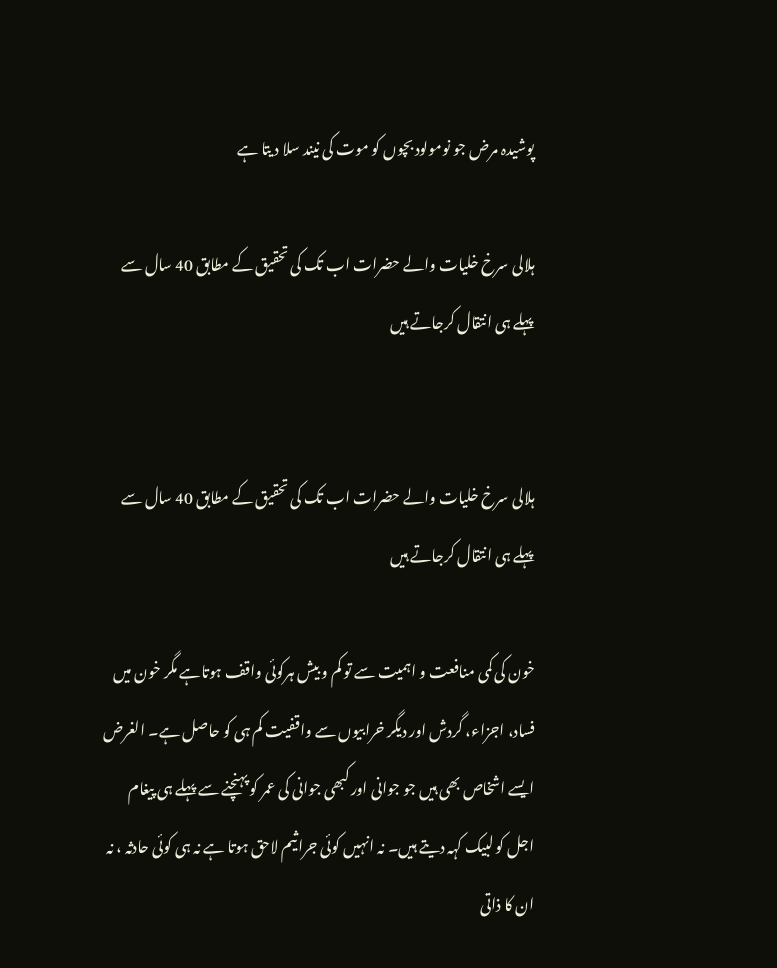پوشیدہ مرض جو نومولود بچوں کو موت کی نیند سلا د یتا ہے

ہلالی سرخ خلیات والے حضرات اب تک کی تحقیق کے مطابق 40 سال سے پہلے ہی انتقال کرجاتے ہیں


ہلالی سرخ خلیات والے حضرات اب تک کی تحقیق کے مطابق 40 سال سے پہلے ہی انتقال کرجاتے ہیں

خون کی کمی منافعت و اہمیت سے تو کم و بیش ہرکوئی واقف ہوتاہے مگر خون میں فساد، اجزاء، گردش اور دیگر خرابیوں سے واقفیت کم ہی کو حاصل ہے۔ الغرض ایسے اشخاص بھی ہیں جو جوانی اور کبھی جوانی کی عمر کو پہنچنے سے پہلے ہی پیغام اجل کو لبیک کہہ دیتے ہیں۔ نہ انہیں کوئی جراثیم لاحق ہوتا ہے نہ ہی کوئی حادثہ ، نہ ان کا ذاتی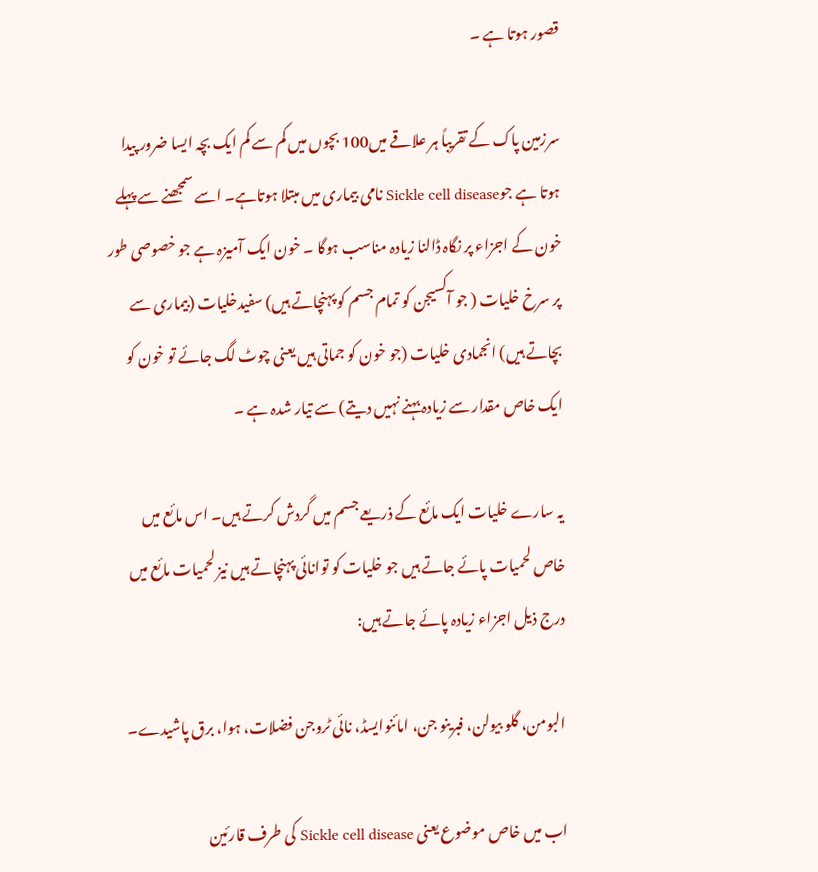قصور ہوتا ہے ۔

سرزمین پاک کے تقریباً ہر علاقے میں100 بچوں میں کم سے کم ایک بچہ ایسا ضرور پیدا ہوتا ہے جوSickle cell disease نامی بیماری میں مبتلا ہوتاہے۔ اسے سمجھنے سے پہلے خون کے اجزاء پر نگاہ ڈالنا زیادہ مناسب ہوگا ۔ خون ایک آمیزہ ہے جو خصوصی طور پر سرخ خلیات ( جو آکسیجن کو تمام جسم کو پہنچاتے ہیں) سفیدخلیات (بیماری سے بچاتے ہیں) انجمادی خلیات (جو خون کو جماتی ہیں یعنی چوٹ لگ جائے تو خون کو ایک خاص مقدار سے زیادہ بہنے نہیں دیتے) سے تیار شدہ ہے ۔

یہ سارے خلیات ایک مائع کے ذریعے جسم میں گردش کرتے ہیں۔ اس مائع میں خاص لحمیات پائے جاتے ہیں جو خلیات کو توانائی پہنچاتے ہیں نیز لحمیات مائع میں درج ذیل اجزاء زیادہ پائے جاتے ہیں:

البومن، گلو بیولن، فبرینو جن، امائنوایسڈ، نائی ٹروجن فضلات، ہوا، برق پاشیدے۔

اب میں خاص موضوع یعنی Sickle cell disease کی طرف قارئین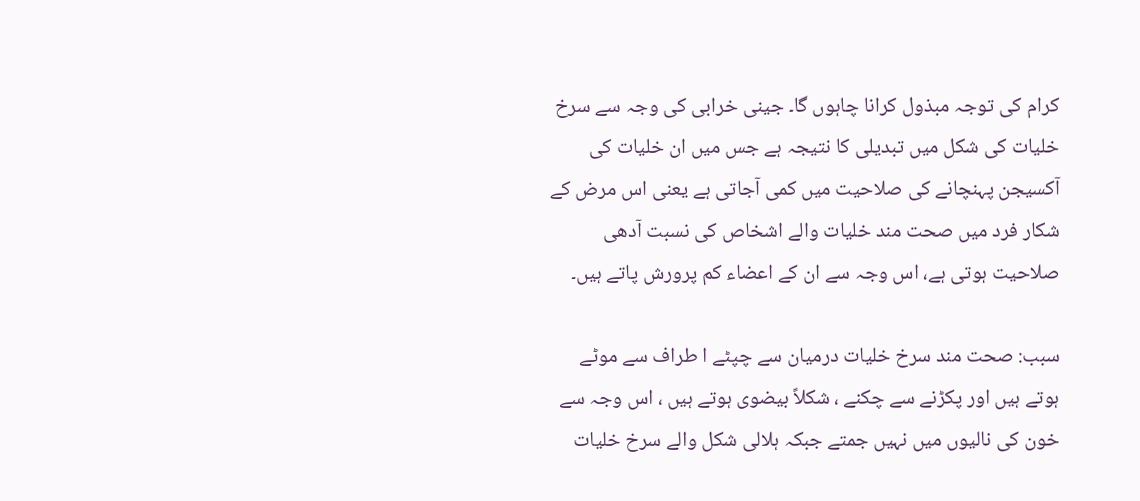کرام کی توجہ مبذول کرانا چاہوں گا۔ جینی خرابی کی وجہ سے سرخ خلیات کی شکل میں تبدیلی کا نتیجہ ہے جس میں ان خلیات کی آکسیجن پہنچانے کی صلاحیت میں کمی آجاتی ہے یعنی اس مرض کے شکار فرد میں صحت مند خلیات والے اشخاص کی نسبت آدھی صلاحیت ہوتی ہے، اس وجہ سے ان کے اعضاء کم پرورش پاتے ہیں۔

سبب: صحت مند سرخ خلیات درمیان سے چپٹے ا طراف سے موٹے ہوتے ہیں اور پکڑنے سے چکنے ، شکلاً بیضوی ہوتے ہیں ، اس وجہ سے خون کی نالیوں میں نہیں جمتے جبکہ ہلالی شکل والے سرخ خلیات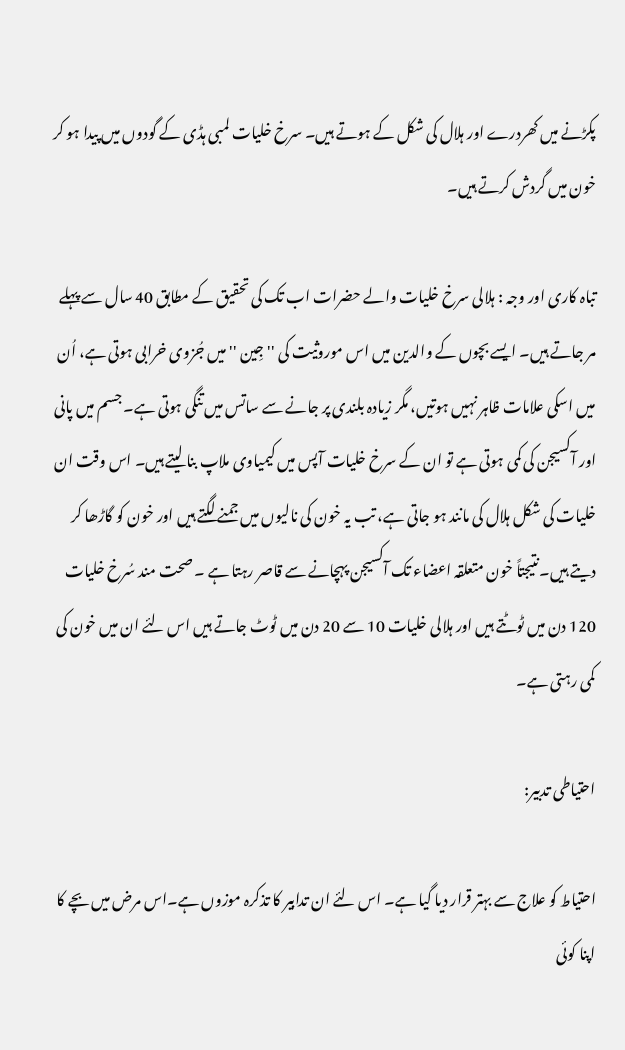پکڑنے میں کھردرے اور ہلال کی شکل کے ہوتے ہیں۔ سرخ خلیات لمبی ہڈی کے گودوں میں پیدا ہو کر خون میں گردش کرتے ہیں۔

تباہ کاری اور وجہ : ہلالی سرخ خلیات والے حضرات اب تک کی تحقیق کے مطابق 40 سال سے پہلے مر جاتے ہیں۔ ایسے بچوں کے والدین میں اس موروثیت کی '' جِین '' میں جُزوی خرابی ہوتی ہے، اُن میں اسکی علامات ظاہر نہیں ہوتیں، مگر زیادہ بلندی پر جانے سے ساتس میں تنگی ہوتی ہے۔ جسم میں پانی اور آکسیجن کی کمی ہوتی ہے تو ان کے سرخ خلیات آپس میں کیمیاوی ملاپ بنا لیتے ہیں۔ اس وقت ان خلیات کی شکل ہلال کی مانند ہو جاتی ہے، تب یہ خون کی نالیوں میں جمنے لگتے ہیں اور خون کو گاڑھا کر دیتے ہیں۔نتیجتاً خون متعلقہ اعضاء تک آکسیجن پہچانے سے قاصر رہتا ہے ۔ صحت مند سُرخ خلیات 120 دن میں ٹوٹتے ہیں اور ہلالی خلیات 10 سے 20 دن میں ٹوٹ جاتے ہیں اس لئے ان میں خون کی کمی رہتی ہے۔

احتیاطی تدبیر:

احتیاط کو علاج سے بہتر قرار دیا گیا ہے۔ اس لئے ان تدابیر کا تذکرہ موزوں ہے۔اس مرض میں بچے کا اپنا کوئی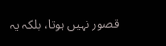قصور نہیں ہوتا، بلکہ یہ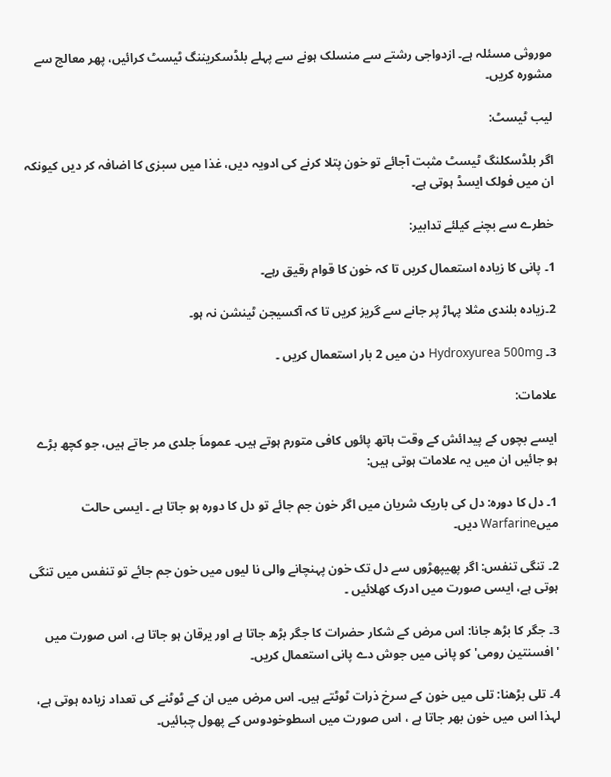موروثی مسئلہ ہے۔ ازدواجی رشتے سے منسلک ہونے سے پہلے بلڈسکریننگ ٹیسٹ کرائیں، پھر معالج سے مشورہ کریں۔

لیب ٹیسٹ:

اگر بلڈسکلنگ ٹیسٹ مثبت آجائے تو خون پتلا کرنے کی ادویہ دیں، غذا میں سبزی کا اضافہ کر دیں کیونکہ ان میں فولک ایسڈ ہوتی ہے۔

خطرے سے بچنے کیلئے تدابیر:

1۔ پانی کا زیادہ استعمال کریں تا کہ خون کا قوام رقیق رہے۔

2۔زیادہ بلندی مثلا پہاڑ پر جانے سے گریز کریں تا کہ آکسیجن ٹینشن نہ ہو۔

3۔ Hydroxyurea 500mg دن میں 2 بار استعمال کریں ۔

علامات:

ایسے بچوں کے پیدائش کے وقت ہاتھ پائوں کافی متورم ہوتے ہیں۔ عموماَ جلدی مر جاتے ہیں، جو کچھ بڑے ہو جائیں ان میں یہ علامات ہوتی ہیں:

1۔ دل کا دورہ: دل کی باریک شریان میں اگر خون جم جائے تو دل کا دورہ ہو جاتا ہے ۔ ایسی حالت میںWarfarine دیں۔

2۔ تنگی تنفس: اگر پھیپھڑوں سے دل تک خون پہنچانے والی نا لیوں میں خون جم جائے تو تنفس میں تنگی ہوتی ہے، ایسی صورت میں ادرک کھلائیں ۔

3۔ جگر کا بڑھ جانا: اس مرض کے شکار حضرات کا جگر بڑھ جاتا ہے اور یرقان ہو جاتا ہے، اس صورت میں 'افسنتین رومی' کو پانی میں جوش دے پانی استعمال کریں۔

4۔ تلی بڑھنا: تلی میں خون کے سرخ ذرات ٹوٹتے ہیں۔ اس مرض میں ان کے ٹوٹنے کی تعداد زیادہ ہوتی ہے، لہذا اس میں خون بھر جاتا ہے ، اس صورت میں اسطوخودوس کے پھول چبائیں۔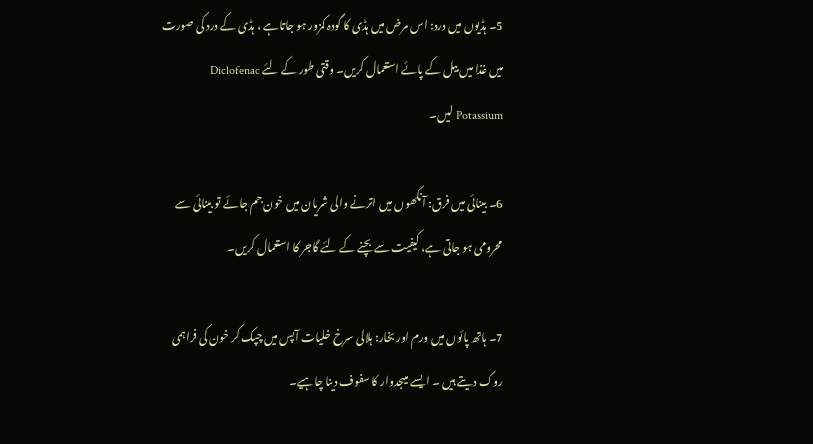5۔ ہڈیوں میں درد: اس مرض میں ہڈی کا گودہ کمزور ہو جاتاہے ، ہڈی کے درد کی صورت میں غذا میں بیل کے پائے استعمال کریں۔ وقتی طور کے لئے Diclofenac Potassium لیں۔

6۔ بینائی میں فرق: آنکھوں میں اترنے والی شریان میں خون جم جائے تو بینائی سے محرومی ہو جاتی ہے، کیفیت سے بچنے کے لئے گاجر کا استعمال کریں۔

7۔ ہاتھ پائوں میں ورم اور بخار: ہلالی سرخ خلیات آپس میں چپک کر خون کی فراہمی روک دیتے ہیں ۔ ایسے میںجدوار کا سفوف دینا چاہیے۔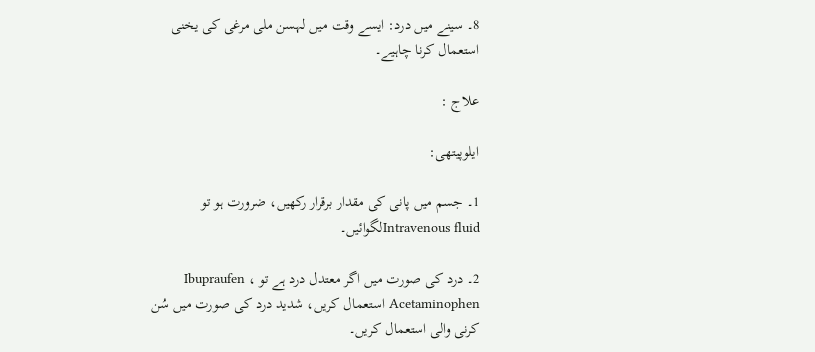8۔ سینے میں درد: ایسے وقت میں لہسن ملی مرغی کی یخنی استعمال کرنا چاہیے۔

علاج :

ایلوپیتھی:

1۔ جسم میں پانی کی مقدار برقرار رکھیں، ضرورت ہو تو Intravenous fluidلگوائیں۔

2۔ درد کی صورت میں اگر معتدل درد ہے تو Ibupraufen ، Acetaminophen استعمال کریں، شدید درد کی صورت میں سُن کرنی والی استعمال کریں۔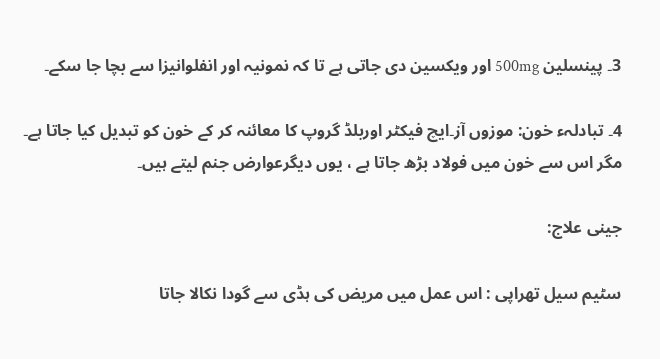3۔ پینسلین 500mg اور ویکسین دی جاتی ہے تا کہ نمونیہ اور انفلوانیزا سے بچا جا سکے۔

4۔ تبادلہء خون: موزوں آز۔ایچ فیکٹر اوربلڈ گروپ کا معائنہ کر کے خون کو تبدیل کیا جاتا ہے۔ مگر اس سے خون میں فولاد بڑھ جاتا ہے ، یوں دیگرعوارض جنم لیتے ہیں۔

جینی علاج:

سٹیم سیل تھراپی : اس عمل میں مریض کی ہڈی سے گودا نکالا جاتا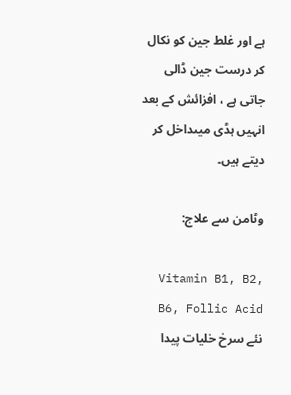ہے اور غلط جین کو نکال کر درست جین ڈالی جاتی ہے ، افزائش کے بعد انہیں ہڈی میںداخل کر دیتے ہیں۔

وٹامن سے علاج:

Vitamin B1, B2, B6, Follic Acid نئے سرخ خلیات پیدا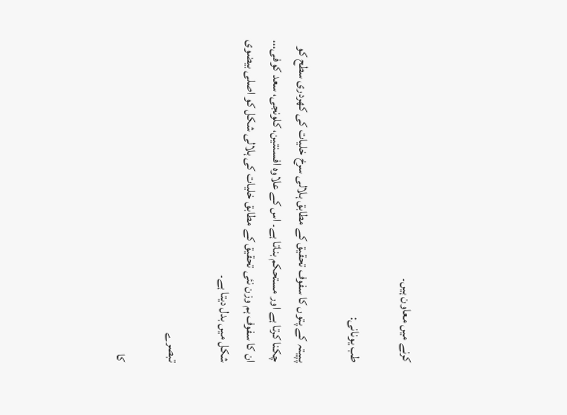کرنے میں معاون ہیں۔

طب یونانی:

پپیتہ کے پتوں کا سفوف تحقیق کے مطابق ہلالی سرخ خلیات کی کھردری سطح کو چکنا کرتا ہے اور مستحکم بناتا ہے۔ اس کے علاوہ افسنتین، کلونجی، سعد کوفی... ان کا سفوف ہم وزن نئی تحقیق کے مطابق خلیات کی ہلالی شکل کو اصلی بیضوی شکل میں بدل دیتا ہے۔

تبصرے

کا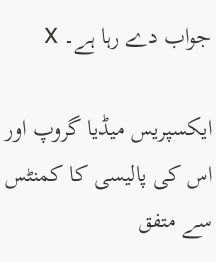جواب دے رہا ہے۔ X

ایکسپریس میڈیا گروپ اور اس کی پالیسی کا کمنٹس سے متفق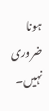ہونا ضروری نہیں۔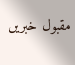مقبول خبریں